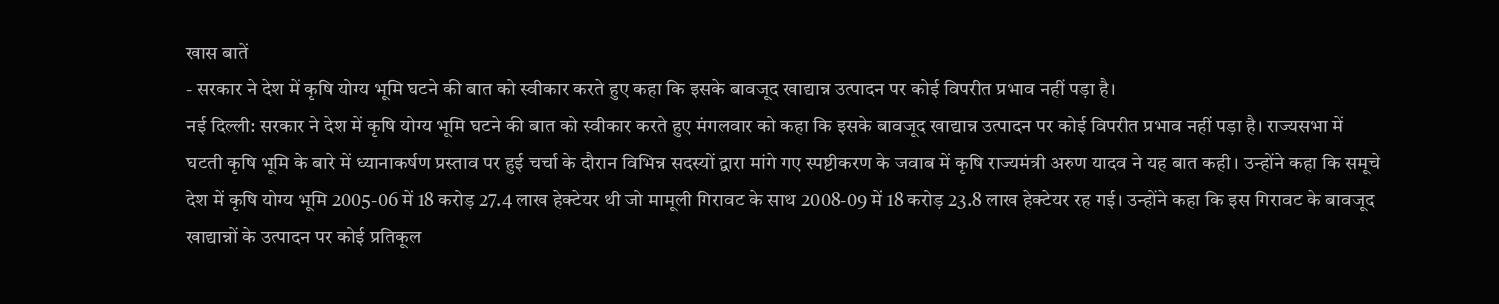खास बातें
- सरकार ने देश में कृषि योग्य भूमि घटने की बात को स्वीकार करते हुए कहा कि इसके बावजूद खाद्यान्न उत्पादन पर कोई विपरीत प्रभाव नहीं पड़ा है।
नई दिल्ली: सरकार ने देश में कृषि योग्य भूमि घटने की बात को स्वीकार करते हुए मंगलवार को कहा कि इसके बावजूद खाद्यान्न उत्पादन पर कोई विपरीत प्रभाव नहीं पड़ा है। राज्यसभा में घटती कृषि भूमि के बारे में ध्यानाकर्षण प्रस्ताव पर हुई चर्चा के दौरान विभिन्न सदस्यों द्वारा मांगे गए स्पष्टीकरण के जवाब में कृषि राज्यमंत्री अरुण यादव ने यह बात कही। उन्होंने कहा कि समूचे देश में कृषि योग्य भूमि 2005-06 में 18 करोड़ 27.4 लाख हेक्टेयर थी जो मामूली गिरावट के साथ 2008-09 में 18 करोड़ 23.8 लाख हेक्टेयर रह गई। उन्होंने कहा कि इस गिरावट के बावजूद खाद्यान्नों के उत्पादन पर कोई प्रतिकूल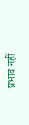प्रभाव नहीं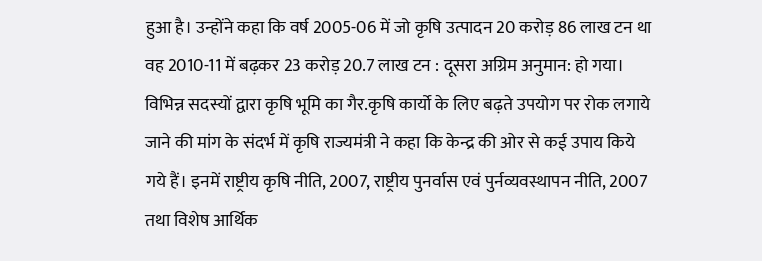हुआ है। उन्होंने कहा कि वर्ष 2005-06 में जो कृषि उत्पादन 20 करोड़ 86 लाख टन था वह 2010-11 में बढ़कर 23 करोड़ 20.7 लाख टन : दूसरा अग्रिम अनुमान: हो गया। विभिन्न सदस्यों द्वारा कृषि भूमि का गैर.कृषि कार्यो के लिए बढ़ते उपयोग पर रोक लगाये जाने की मांग के संदर्भ में कृषि राज्यमंत्री ने कहा कि केन्द्र की ओर से कई उपाय किये गये हैं। इनमें राष्ट्रीय कृषि नीति, 2007, राष्ट्रीय पुनर्वास एवं पुर्नव्यवस्थापन नीति, 2007 तथा विशेष आर्थिक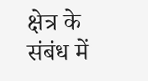क्षेत्र के संबंध में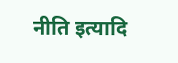नीति इत्यादि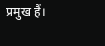प्रमुख हैं।